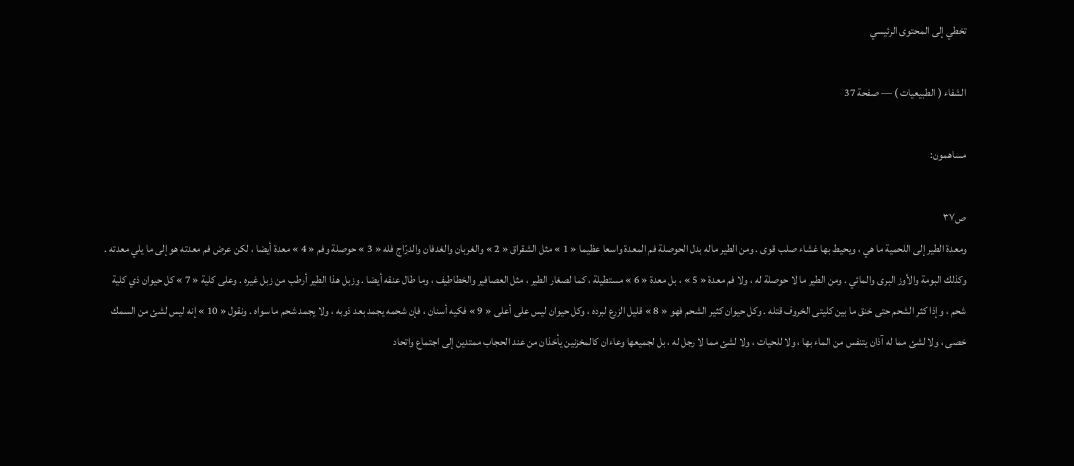تخطي إلى المحتوى الرئيسي

الشفاء ( الطبيعيات ) — صفحة 37

مساهمون:

ص٣٧
ومعدة الطير إلى اللحمية ما هي ، ويحيط بها غشاء صلب قوى . ومن الطير ماله بدل الحوصلة فم المعدة واسعا عظيما « 1 » مثل الشقراق « 2 » والغربان والغدفان والدرّاج فله « 3 » حوصلة وفم « 4 » معدة أيضا ، لكن عرض فم معدته هو إلى ما يلي معدته . وكذلك البومة والأوز البرى والمائي . ومن الطير ما لا حوصلة له ، ولا فم معدة « 5 » ، بل معدة « 6 » مستطيلة ، كما لصغار الطير ، مثل العصافير والخطاطيف ، وما طال عنقه أيضا . وزبل هذا الطير أرطب من زبل غيره . وعلى كلية « 7 » كل حيوان ذي كلية شحم ، وإذا كثر الشحم حتى خنق ما بين كليتى الخروف قتله . وكل حيوان كثير الشحم فهو « 8 » قليل الزرع لبرده ، وكل حيوان ليس على أعلى « 9 » فكيه أسنان ، فإن شحمه يجمد بعد ذوبه ، ولا يجمد شحم ما سواه . ونقول « 10 » إنه ليس لشئ من السمك خصى ، ولا لشئ مما له آذان يتنفس من الماء بها ، ولا للحيات ، ولا لشئ مما لا رجل له ، بل لجميعها وعاءان كالمخزنين يأخذان من عند الحجاب ممتدين إلى اجتماع واتحاد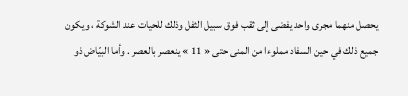يحصل منهما مجرى واحد يفضى إلى ثقب فوق سبيل الثفل وذلك للحيات عند الشوكة ، ويكون جميع ذلك في حين السفاد مملوءا من المنى حتى « 11 » ينعصر بالعصر . وأما البيّاض ذو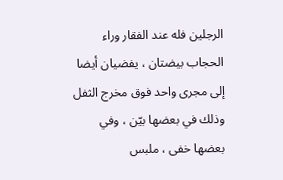الرجلين فله عند الفقار وراء الحجاب بيضتان ، يفضيان أيضا إلى مجرى واحد فوق مخرج الثفل وذلك في بعضها بيّن ، وفي بعضها خفى ، ملبس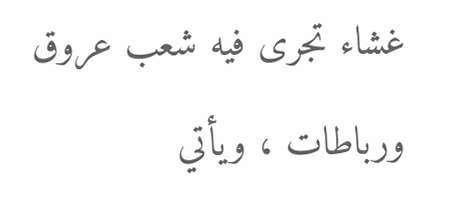غشاء تجرى فيه شعب عروق ورباطات ، ويأتي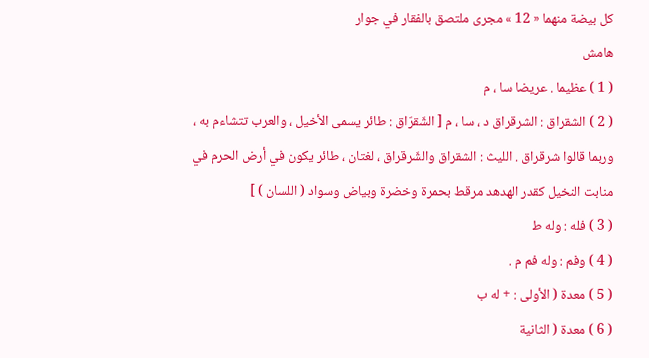كل بيضة منهما « 12 » مجرى ملتصق بالفقار في جوار
هامش
( 1 ) عظيما . عريضا سا ، م
( 2 ) الشقراق : الشرقراق د ، سا ، م [ الشّقرّاق : طائر يسمى الأخيل ، والعرب تتشاءم به ، وربما قالوا شرقراق . الليث : الشقراق والشّرقراق ، لغتان ، طائر يكون في أرض الحرم في منابت النخيل كقدر الهدهد مرقط بحمرة وخضرة وبياض وسواد ( اللسان ) ]
( 3 ) فله : وله ط‍
( 4 ) وفم : وله فم م .
( 5 ) معدة ( الأولى : + له ب
( 6 ) معدة ( الثانية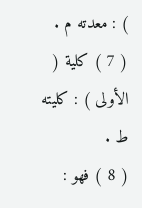) : معدته م .
( 7 ) كلية ( الأولى ) : كليته ط .
( 8 ) فهو :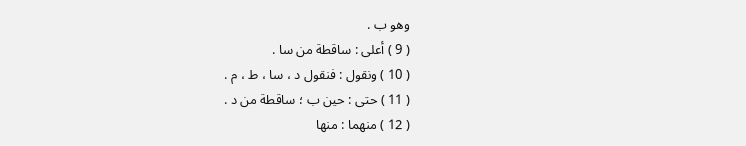وهو ب .
( 9 ) أعلى : ساقطة من سا .
( 10 ) ونقول : فنقول د ، سا ، ط ، م .
( 11 ) حتى : حين ب ؛ ساقطة من د .
( 12 ) منهما : منها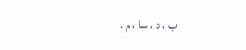ب ، د ، سا ، م .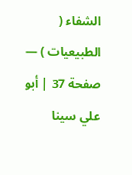الشفاء ( الطبيعيات ) — صفحة 37 | أبو علي سينا